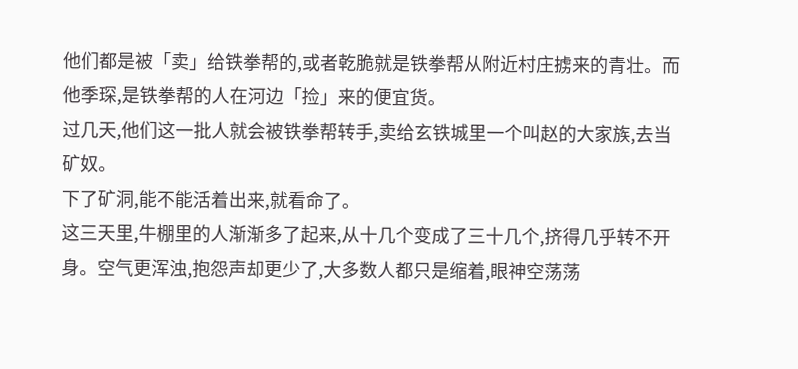他们都是被「卖」给铁拳帮的,或者乾脆就是铁拳帮从附近村庄掳来的青壮。而他季琛,是铁拳帮的人在河边「捡」来的便宜货。
过几天,他们这一批人就会被铁拳帮转手,卖给玄铁城里一个叫赵的大家族,去当矿奴。
下了矿洞,能不能活着出来,就看命了。
这三天里,牛棚里的人渐渐多了起来,从十几个变成了三十几个,挤得几乎转不开身。空气更浑浊,抱怨声却更少了,大多数人都只是缩着,眼神空荡荡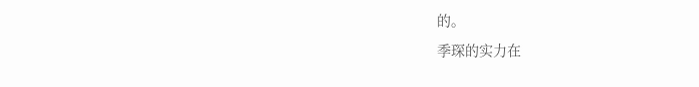的。
季琛的实力在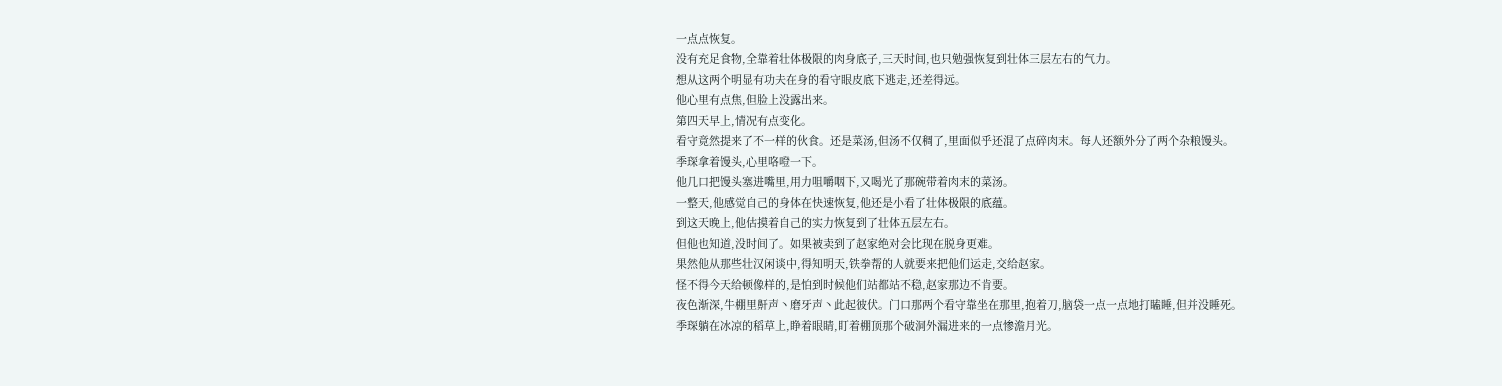一点点恢复。
没有充足食物,全靠着壮体极限的肉身底子,三天时间,也只勉强恢复到壮体三层左右的气力。
想从这两个明显有功夫在身的看守眼皮底下逃走,还差得远。
他心里有点焦,但脸上没露出来。
第四天早上,情况有点变化。
看守竟然提来了不一样的伙食。还是菜汤,但汤不仅稠了,里面似乎还混了点碎肉末。每人还额外分了两个杂粮馒头。
季琛拿着馒头,心里咯噔一下。
他几口把馒头塞进嘴里,用力咀嚼咽下,又喝光了那碗带着肉末的菜汤。
一整天,他感觉自己的身体在快速恢复,他还是小看了壮体极限的底蕴。
到这天晚上,他估摸着自己的实力恢复到了壮体五层左右。
但他也知道,没时间了。如果被卖到了赵家绝对会比现在脱身更难。
果然他从那些壮汉闲谈中,得知明天,铁拳帮的人就要来把他们运走,交给赵家。
怪不得今天给顿像样的,是怕到时候他们站都站不稳,赵家那边不肯要。
夜色渐深,牛棚里鼾声丶磨牙声丶此起彼伏。门口那两个看守靠坐在那里,抱着刀,脑袋一点一点地打瞌睡,但并没睡死。
季琛躺在冰凉的稻草上,睁着眼睛,盯着棚顶那个破洞外漏进来的一点惨澹月光。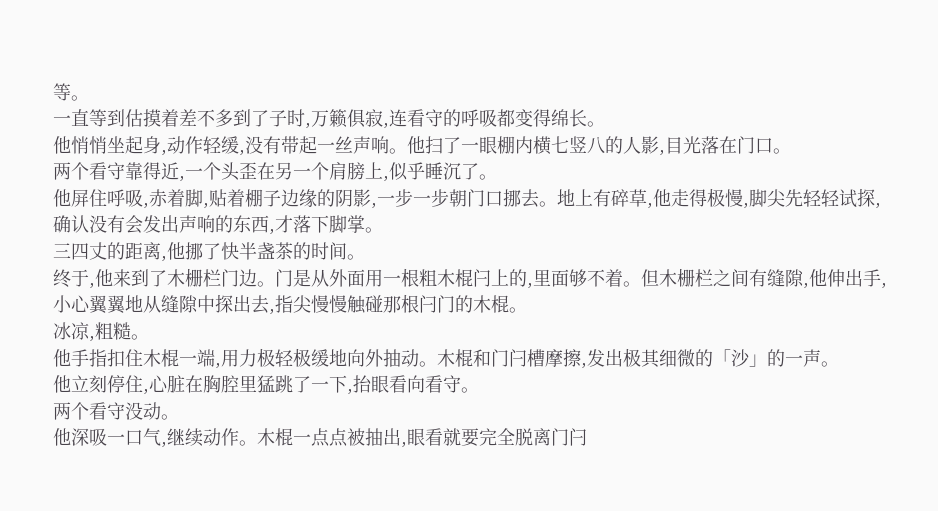等。
一直等到估摸着差不多到了子时,万籁俱寂,连看守的呼吸都变得绵长。
他悄悄坐起身,动作轻缓,没有带起一丝声响。他扫了一眼棚内横七竖八的人影,目光落在门口。
两个看守靠得近,一个头歪在另一个肩膀上,似乎睡沉了。
他屏住呼吸,赤着脚,贴着棚子边缘的阴影,一步一步朝门口挪去。地上有碎草,他走得极慢,脚尖先轻轻试探,确认没有会发出声响的东西,才落下脚掌。
三四丈的距离,他挪了快半盏茶的时间。
终于,他来到了木栅栏门边。门是从外面用一根粗木棍闩上的,里面够不着。但木栅栏之间有缝隙,他伸出手,小心翼翼地从缝隙中探出去,指尖慢慢触碰那根闩门的木棍。
冰凉,粗糙。
他手指扣住木棍一端,用力极轻极缓地向外抽动。木棍和门闩槽摩擦,发出极其细微的「沙」的一声。
他立刻停住,心脏在胸腔里猛跳了一下,抬眼看向看守。
两个看守没动。
他深吸一口气,继续动作。木棍一点点被抽出,眼看就要完全脱离门闩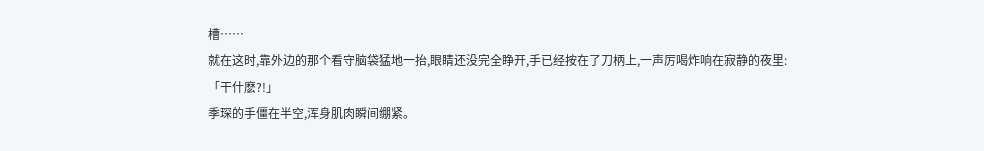槽……
就在这时,靠外边的那个看守脑袋猛地一抬,眼睛还没完全睁开,手已经按在了刀柄上,一声厉喝炸响在寂静的夜里:
「干什麽?!」
季琛的手僵在半空,浑身肌肉瞬间绷紧。